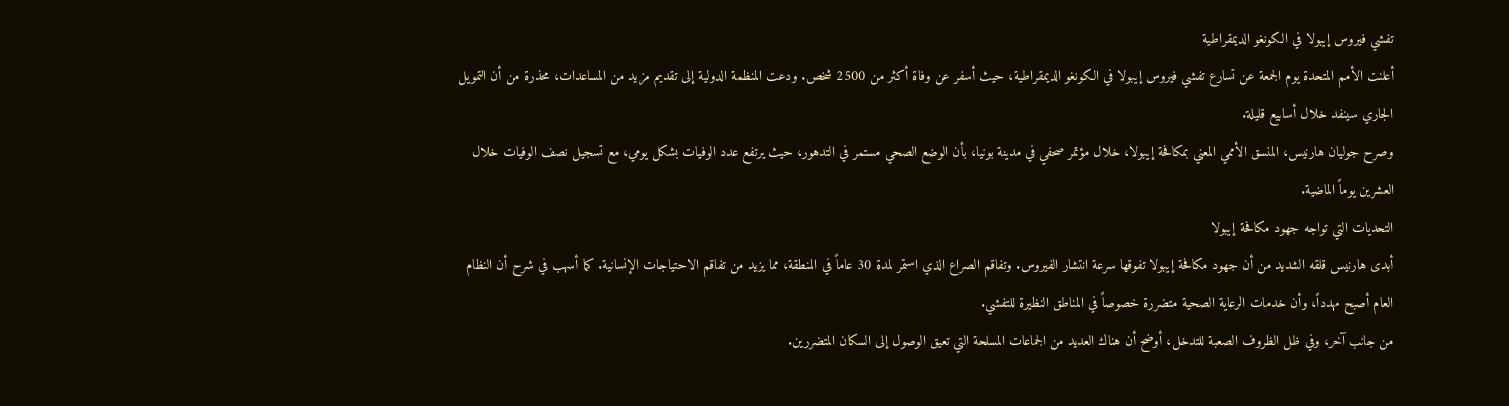تفشي فيروس إيبولا في الكونغو الديمقراطية
أعلنت الأمم المتحدة يوم الجمعة عن تسارع تفشي فيروس إيبولا في الكونغو الديمقراطية، حيث أسفر عن وفاة أكثر من 2500 شخص. ودعت المنظمة الدولية إلى تقديم مزيد من المساعدات، محذرة من أن التمويل الجاري سينفد خلال أسابيع قليلة.
وصرح جوليان هارنيس، المنسق الأممي المعني بمكافحة إيبولا، خلال مؤتمر صحفي في مدينة بونيا، بأن الوضع الصحي مستمر في التدهور، حيث يرتفع عدد الوفيات بشكل يومي، مع تسجيل نصف الوفيات خلال العشرين يوماً الماضية.
التحديات التي تواجه جهود مكافحة إيبولا
أبدى هارنيس قلقه الشديد من أن جهود مكافحة إيبولا تفوقها سرعة انتشار الفيروس. وتفاقم الصراع الذي استمر لمدة 30 عاماً في المنطقة، مما يزيد من تفاقم الاحتياجات الإنسانية. كما أسهب في شرح أن النظام العام أصبح مهدداً، وأن خدمات الرعاية الصحية متضررة خصوصاً في المناطق النظيرة للتفشي.
من جانب آخر، وفي ظل الظروف الصعبة للتدخل، أوضح أن هناك العديد من الجماعات المسلحة التي تعيق الوصول إلى السكان المتضررين.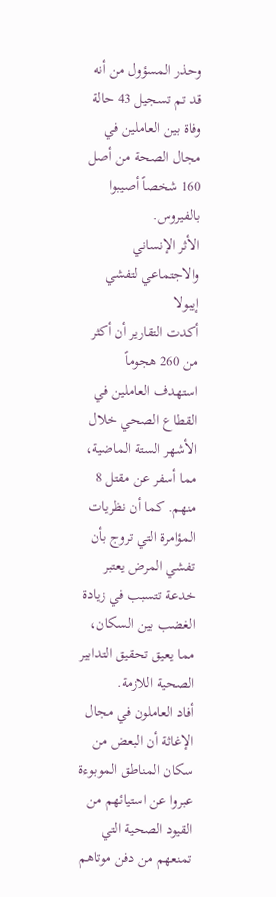وحذر المسؤول من أنه قد تم تسجيل 43 حالة وفاة بين العاملين في مجال الصحة من أصل 160 شخصاً أصيبوا بالفيروس.
الأثر الإنساني والاجتماعي لتفشي إيبولا
أكدت التقارير أن أكثر من 260 هجوماً استهدف العاملين في القطاع الصحي خلال الأشهر الستة الماضية، مما أسفر عن مقتل 8 منهم. كما أن نظريات المؤامرة التي تروج بأن تفشي المرض يعتبر خدعة تتسبب في زيادة الغضب بين السكان، مما يعيق تحقيق التدابير الصحية اللازمة.
أفاد العاملون في مجال الإغاثة أن البعض من سكان المناطق الموبوءة عبروا عن استيائهم من القيود الصحية التي تمنعهم من دفن موتاهم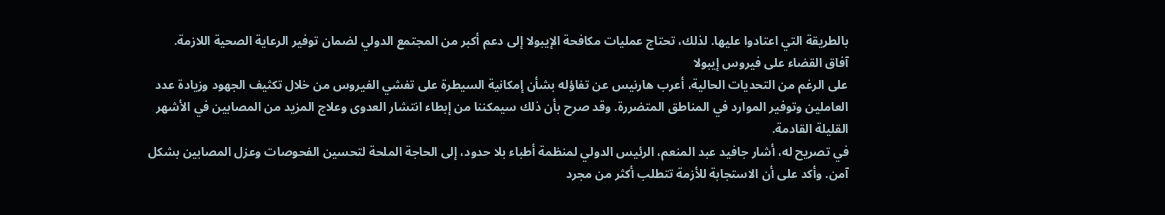بالطريقة التي اعتادوا عليها. لذلك، تحتاج عمليات مكافحة الإيبولا إلى دعم أكبر من المجتمع الدولي لضمان توفير الرعاية الصحية اللازمة.
آفاق القضاء على فيروس إيبولا
على الرغم من التحديات الحالية، أعرب هارنيس عن تفاؤله بشأن إمكانية السيطرة على تفشي الفيروس من خلال تكثيف الجهود وزيادة عدد العاملين وتوفير الموارد في المناطق المتضررة. وقد صرح بأن ذلك سيمكننا من إبطاء انتشار العدوى وعلاج المزيد من المصابين في الأشهر القليلة القادمة.
في تصريح له، أشار جافيد عبد المنعم، الرئيس الدولي لمنظمة أطباء بلا حدود، إلى الحاجة الملحة لتحسين الفحوصات وعزل المصابين بشكل آمن. وأكد على أن الاستجابة للأزمة تتطلب أكثر من مجرد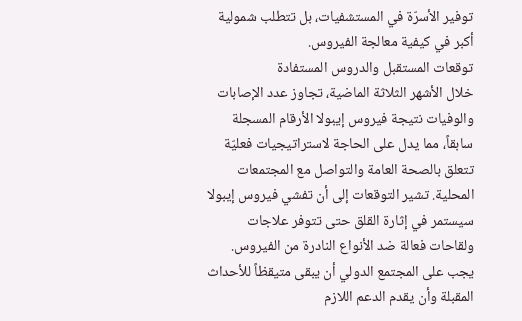توفير الأسرّة في المستشفيات، بل تتطلب شمولية أكبر في كيفية معالجة الفيروس.
توقعات المستقبل والدروس المستفادة
خلال الأشهر الثلاثة الماضية، تجاوز عدد الإصابات والوفيات نتيجة فيروس إيبولا الأرقام المسجلة سابقاً، مما يدل على الحاجة لاستراتيجيات فعليّة تتعلق بالصحة العامة والتواصل مع المجتمعات المحلية. تشير التوقعات إلى أن تفشي فيروس إيبولا سيستمر في إثارة القلق حتى تتوفر علاجات ولقاحات فعالة ضد الأنواع النادرة من الفيروس.
يجب على المجتمع الدولي أن يبقى متيقظاً للأحداث المقبلة وأن يقدم الدعم اللازم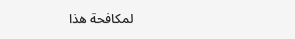لمكافحة هذا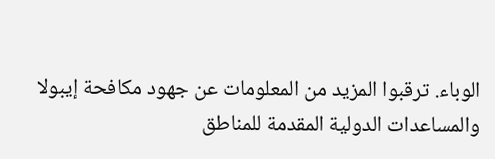الوباء. ترقبوا المزيد من المعلومات عن جهود مكافحة إيبولا والمساعدات الدولية المقدمة للمناطق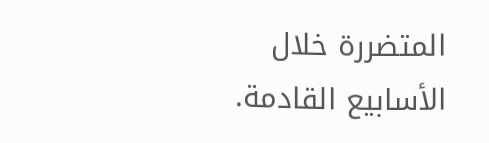المتضررة خلال الأسابيع القادمة.